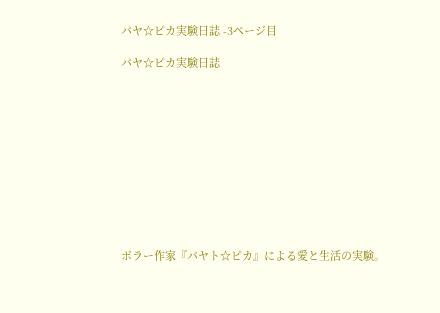パヤ☆ピカ実験日誌 -3ページ目

パヤ☆ピカ実験日誌











ポラー作家『パヤト☆ピカ』による愛と生活の実験。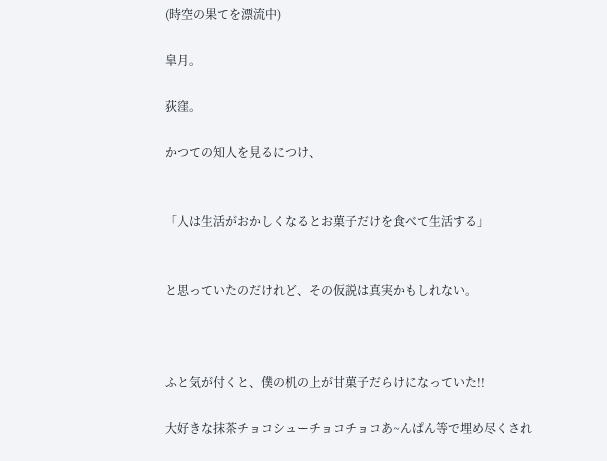(時空の果てを漂流中)

皐月。

荻窪。

かつての知人を見るにつけ、


「人は生活がおかしくなるとお菓子だけを食べて生活する」


と思っていたのだけれど、その仮説は真実かもしれない。



ふと気が付くと、僕の机の上が甘菓子だらけになっていた!!

大好きな抹茶チョコシューチョコチョコあ~んぱん等で埋め尽くされ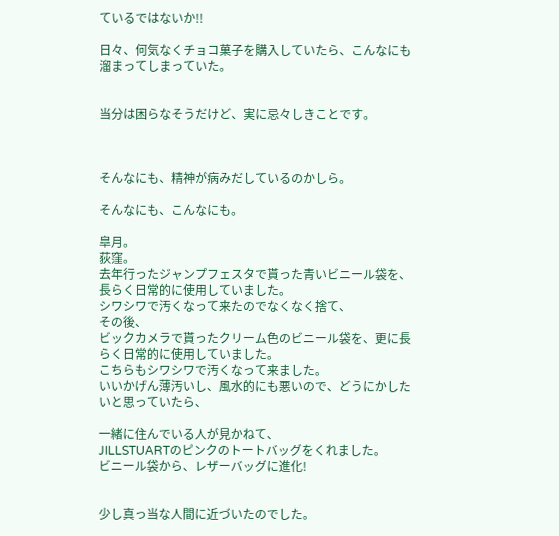ているではないか!!

日々、何気なくチョコ菓子を購入していたら、こんなにも溜まってしまっていた。


当分は困らなそうだけど、実に忌々しきことです。



そんなにも、精神が病みだしているのかしら。

そんなにも、こんなにも。

皐月。
荻窪。
去年行ったジャンプフェスタで貰った青いビニール袋を、長らく日常的に使用していました。
シワシワで汚くなって来たのでなくなく捨て、
その後、
ビックカメラで貰ったクリーム色のビニール袋を、更に長らく日常的に使用していました。
こちらもシワシワで汚くなって来ました。
いいかげん薄汚いし、風水的にも悪いので、どうにかしたいと思っていたら、

一緒に住んでいる人が見かねて、
JILLSTUARTのピンクのトートバッグをくれました。
ビニール袋から、レザーバッグに進化!


少し真っ当な人間に近づいたのでした。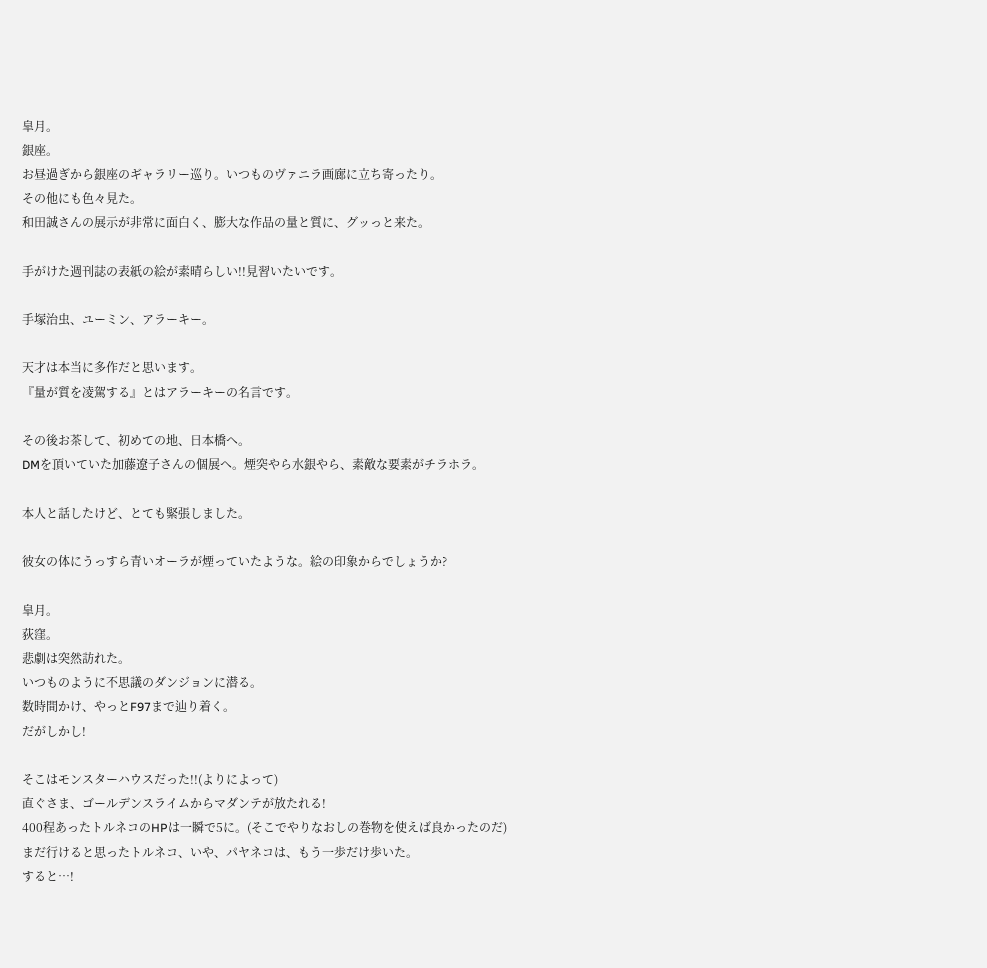皐月。
銀座。
お昼過ぎから銀座のギャラリー巡り。いつものヴァニラ画廊に立ち寄ったり。
その他にも色々見た。
和田誠さんの展示が非常に面白く、膨大な作品の量と質に、グッっと来た。

手がけた週刊誌の表紙の絵が素晴らしい!!見習いたいです。

手塚治虫、ユーミン、アラーキー。

天才は本当に多作だと思います。
『量が質を凌駕する』とはアラーキーの名言です。

その後お茶して、初めての地、日本橋へ。
DMを頂いていた加藤遼子さんの個展へ。煙突やら水銀やら、素敵な要素がチラホラ。

本人と話したけど、とても緊張しました。

彼女の体にうっすら青いオーラが煙っていたような。絵の印象からでしょうか?

皐月。
荻窪。
悲劇は突然訪れた。
いつものように不思議のダンジョンに潜る。
数時間かけ、やっとF97まで辿り着く。
だがしかし!

そこはモンスターハウスだった!!(よりによって)
直ぐさま、ゴールデンスライムからマダンテが放たれる!
400程あったトルネコのHPは一瞬で5に。(そこでやりなおしの巻物を使えば良かったのだ)
まだ行けると思ったトルネコ、いや、パヤネコは、もう一歩だけ歩いた。
すると…!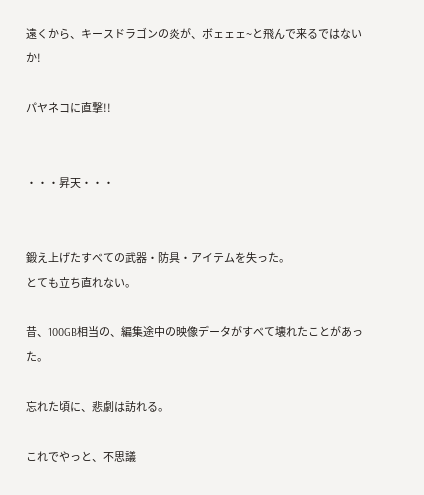遠くから、キースドラゴンの炎が、ボェェェ~と飛んで来るではないか!

パヤネコに直撃!!


・・・昇天・・・


鍛え上げたすべての武器・防具・アイテムを失った。
とても立ち直れない。

昔、100GB相当の、編集途中の映像データがすべて壊れたことがあった。

忘れた頃に、悲劇は訪れる。

これでやっと、不思議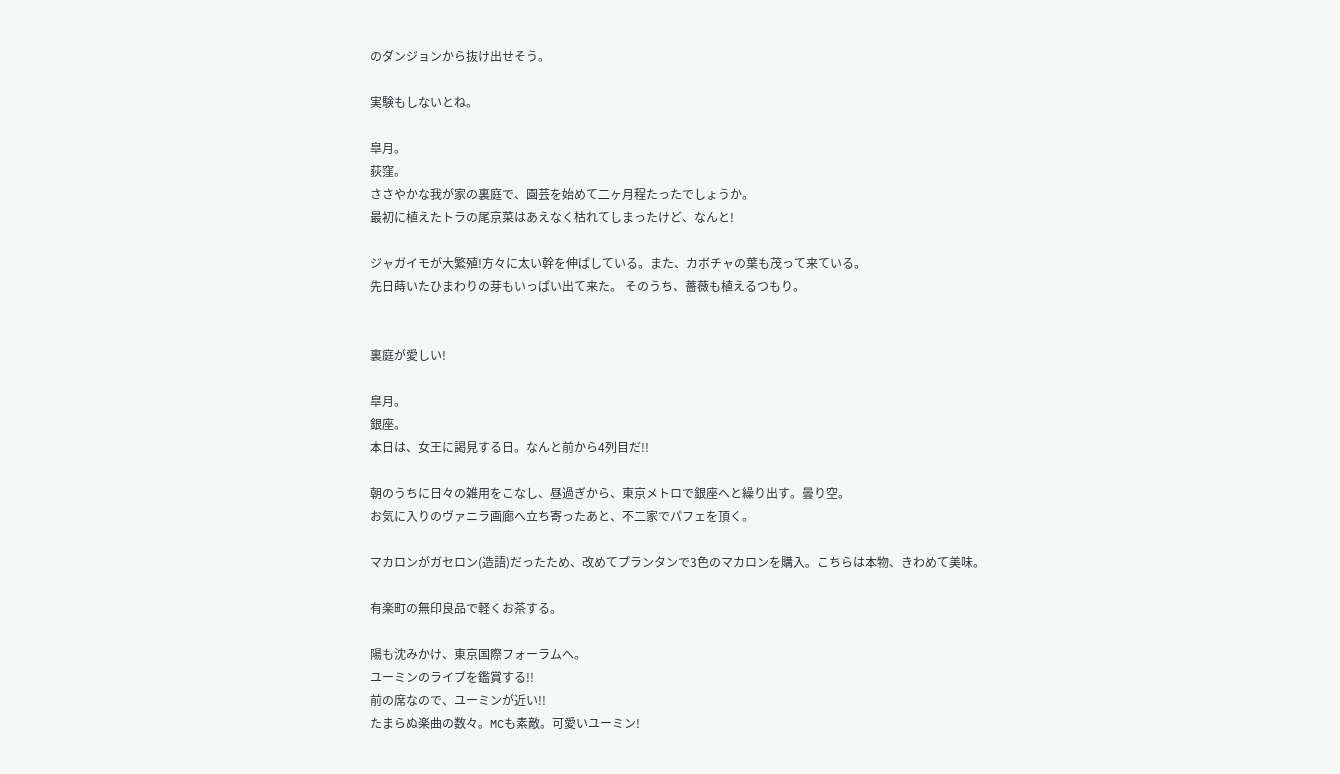のダンジョンから抜け出せそう。

実験もしないとね。

皐月。
荻窪。
ささやかな我が家の裏庭で、園芸を始めて二ヶ月程たったでしょうか。
最初に植えたトラの尾京菜はあえなく枯れてしまったけど、なんと!

ジャガイモが大繁殖!方々に太い幹を伸ばしている。また、カボチャの葉も茂って来ている。
先日蒔いたひまわりの芽もいっぱい出て来た。 そのうち、薔薇も植えるつもり。


裏庭が愛しい!

皐月。
銀座。
本日は、女王に謁見する日。なんと前から4列目だ!!

朝のうちに日々の雑用をこなし、昼過ぎから、東京メトロで銀座へと繰り出す。曇り空。
お気に入りのヴァニラ画廊へ立ち寄ったあと、不二家でパフェを頂く。

マカロンがガセロン(造語)だったため、改めてプランタンで3色のマカロンを購入。こちらは本物、きわめて美味。

有楽町の無印良品で軽くお茶する。

陽も沈みかけ、東京国際フォーラムへ。
ユーミンのライブを鑑賞する!!
前の席なので、ユーミンが近い!!
たまらぬ楽曲の数々。MCも素敵。可愛いユーミン!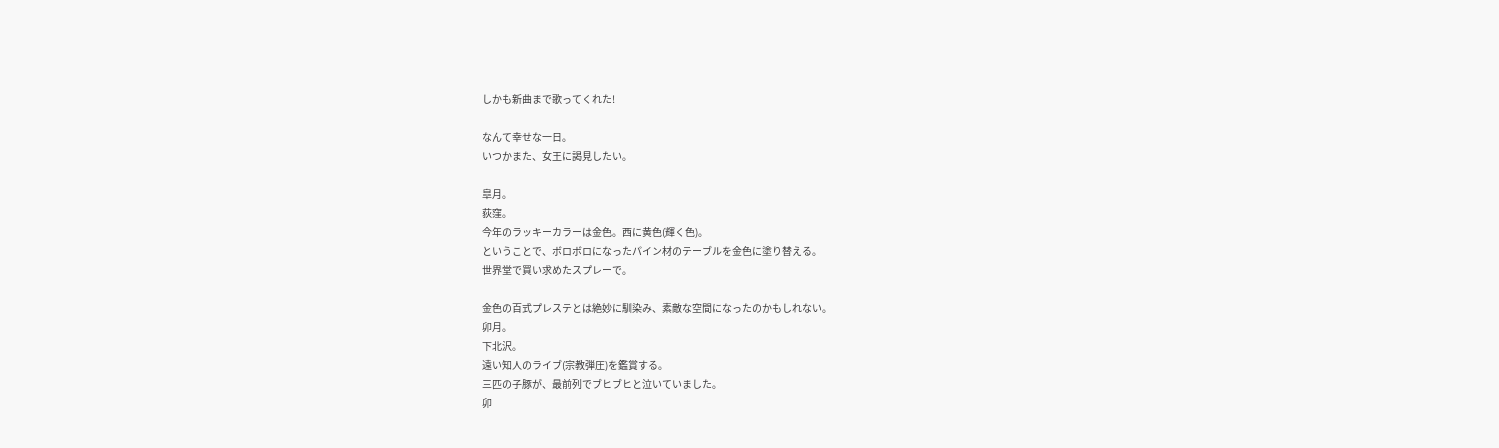しかも新曲まで歌ってくれた!

なんて幸せな一日。
いつかまた、女王に謁見したい。

皐月。
荻窪。
今年のラッキーカラーは金色。西に黄色(輝く色)。
ということで、ボロボロになったパイン材のテーブルを金色に塗り替える。
世界堂で買い求めたスプレーで。

金色の百式プレステとは絶妙に馴染み、素敵な空間になったのかもしれない。
卯月。
下北沢。
遠い知人のライブ(宗教弾圧)を鑑賞する。
三匹の子豚が、最前列でブヒブヒと泣いていました。
卯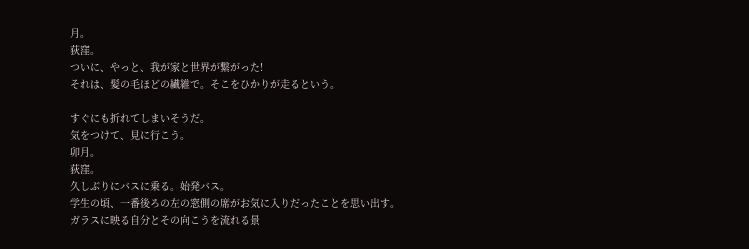月。
荻窪。
ついに、やっと、我が家と世界が繋がった!
それは、髪の毛ほどの繊維で。そこをひかりが走るという。

すぐにも折れてしまいそうだ。
気をつけて、見に行こう。
卯月。
荻窪。
久しぶりにバスに乗る。始発バス。
学生の頃、一番後ろの左の窓側の席がお気に入りだったことを思い出す。
ガラスに映る自分とその向こうを流れる景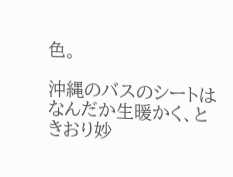色。

沖縄のバスのシートはなんだか生暖かく、ときおり妙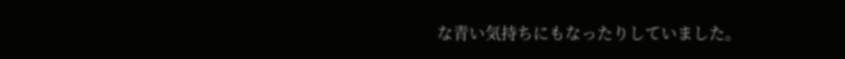な青い気持ちにもなったりしていました。